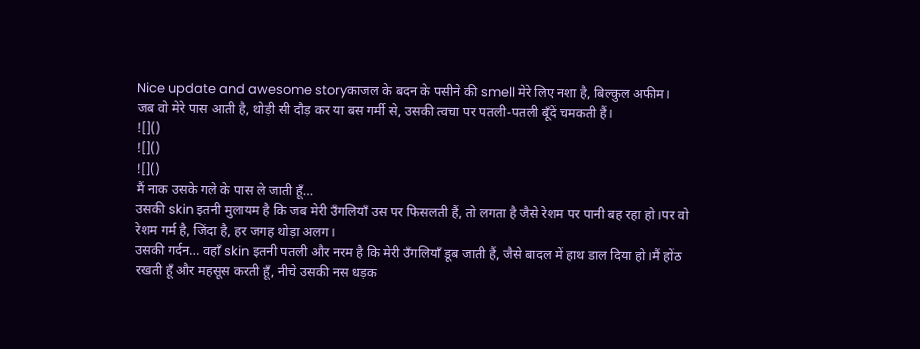Nice update and awesome storyकाजल के बदन के पसीने की smell मेरे लिए नशा है, बिल्कुल अफीम।
जब वो मेरे पास आती है, थोड़ी सी दौड़ कर या बस गर्मी से, उसकी त्वचा पर पतली-पतली बूँदें चमकती हैं।
![]()
![]()
![]()
मैं नाक उसके गले के पास ले जाती हूँ…
उसकी skin इतनी मुलायम है कि जब मेरी उँगलियाँ उस पर फिसलती हैं, तो लगता है जैसे रेशम पर पानी बह रहा हो।पर वो रेशम गर्म है, जिंदा है, हर जगह थोड़ा अलग।
उसकी गर्दन… वहाँ skin इतनी पतली और नरम है कि मेरी उँगलियाँ डूब जाती हैं, जैसे बादल में हाथ डाल दिया हो।मैं होंठ रखती हूँ और महसूस करती हूँ, नीचे उसकी नस धड़क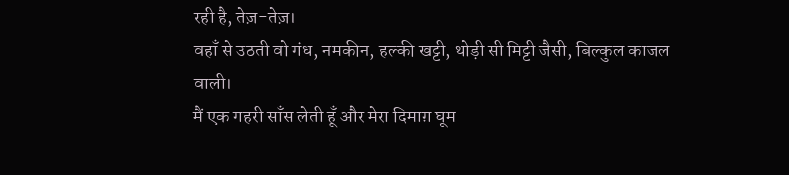रही है, तेज़-तेज़।
वहाँ से उठती वो गंध, नमकीन, हल्की खट्टी, थोड़ी सी मिट्टी जैसी, बिल्कुल काजल वाली।
मैं एक गहरी साँस लेती हूँ और मेरा दिमाग़ घूम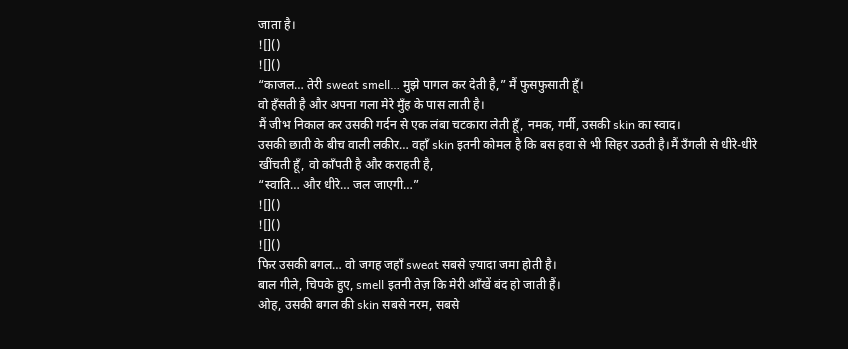जाता है।
![]()
![]()
“काजल… तेरी sweat smell… मुझे पागल कर देती है,” मैं फुसफुसाती हूँ।
वो हँसती है और अपना गला मेरे मुँह के पास लाती है।
मैं जीभ निकाल कर उसकी गर्दन से एक लंबा चटकारा लेती हूँ, नमक, गर्मी, उसकी skin का स्वाद।
उसकी छाती के बीच वाली लकीर… वहाँ skin इतनी कोमल है कि बस हवा से भी सिहर उठती है।मैं उँगली से धीरे-धीरे खींचती हूँ, वो काँपती है और कराहती है,
“स्वाति… और धीरे… जल जाएगी…”
![]()
![]()
![]()
फिर उसकी बगल… वो जगह जहाँ sweat सबसे ज़्यादा जमा होती है।
बाल गीले, चिपके हुए, smell इतनी तेज़ कि मेरी आँखें बंद हो जाती हैं।
ओह, उसकी बगल की skin सबसे नरम, सबसे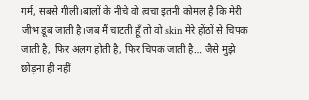गर्म, सबसे गीली।बालों के नीचे वो त्वचा इतनी कोमल है कि मेरी जीभ डूब जाती है।जब मैं चाटती हूँ तो वो skin मेरे होंठों से चिपक जाती है, फिर अलग होती है, फिर चिपक जाती है… जैसे मुझे छोड़ना ही नहीं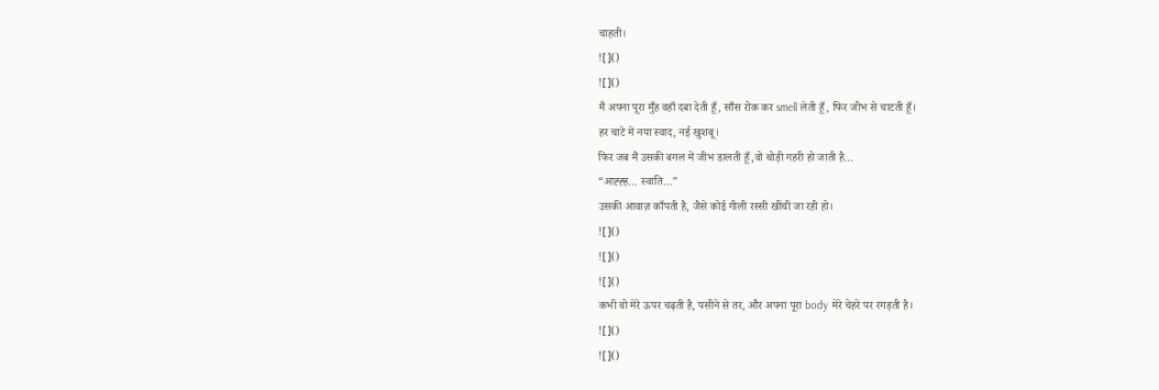चाहती।
![]()
![]()
मैं अपना पूरा मुँह वहाँ दबा देती हूँ, साँस रोक कर smell लेती हूँ, फिर जीभ से चाटती हूँ।
हर चाटे में नया स्वाद, नई खुशबू।
फिर जब मैं उसकी बगल में जीभ डालती हूँ,वो थोड़ी गहरी हो जाती है…
“आह्ह्ह… स्वाति…”
उसकी आवाज़ काँपती है, जैसे कोई गीली रस्सी खींची जा रही हो।
![]()
![]()
![]()
कभी वो मेरे ऊपर चढ़ती है, पसीने से तर, और अपना पूरा body मेरे चेहरे पर रगड़ती है।
![]()
![]()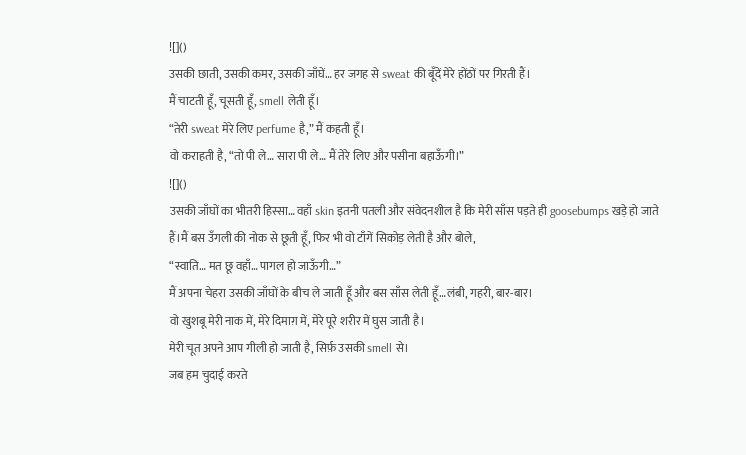![]()
उसकी छाती, उसकी कमर, उसकी जाँघें… हर जगह से sweat की बूँदें मेरे होंठों पर गिरती हैं।
मैं चाटती हूँ, चूसती हूँ, smell लेती हूँ।
“तेरी sweat मेरे लिए perfume है,” मैं कहती हूँ।
वो कराहती है, “तो पी ले… सारा पी ले… मैं तेरे लिए और पसीना बहाऊँगी।”
![]()
उसकी जाँघों का भीतरी हिस्सा… वहाँ skin इतनी पतली और संवेदनशील है कि मेरी साँस पड़ते ही goosebumps खड़े हो जाते हैं।मैं बस उँगली की नोक से छूती हूँ, फिर भी वो टाँगें सिकोड़ लेती है और बोले,
“स्वाति… मत छू वहाँ… पागल हो जाऊँगी…”
मैं अपना चेहरा उसकी जाँघों के बीच ले जाती हूँ और बस साँस लेती हूँ…लंबी, गहरी, बार-बार।
वो खुशबू मेरी नाक में, मेरे दिमाग़ में, मेरे पूरे शरीर में घुस जाती है।
मेरी चूत अपने आप गीली हो जाती है, सिर्फ़ उसकी smell से।
जब हम चुदाई करते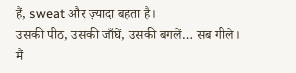हैं, sweat और ज़्यादा बहता है।
उसकी पीठ, उसकी जाँघें, उसकी बगलें… सब गीले।
मैं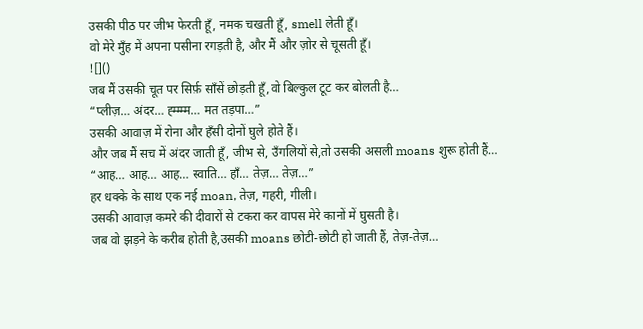उसकी पीठ पर जीभ फेरती हूँ, नमक चखती हूँ, smell लेती हूँ।
वो मेरे मुँह में अपना पसीना रगड़ती है, और मैं और ज़ोर से चूसती हूँ।
![]()
जब मैं उसकी चूत पर सिर्फ़ साँसें छोड़ती हूँ,वो बिल्कुल टूट कर बोलती है…
“प्लीज़… अंदर… ह्म्म्म्म… मत तड़पा…”
उसकी आवाज़ में रोना और हँसी दोनों घुले होते हैं।
और जब मैं सच में अंदर जाती हूँ, जीभ से, उँगलियों से,तो उसकी असली moans शुरू होती हैं…
“आह… आह… आह… स्वाति… हाँ… तेज़… तेज़…”
हर धक्के के साथ एक नई moan, तेज़, गहरी, गीली।
उसकी आवाज़ कमरे की दीवारों से टकरा कर वापस मेरे कानों में घुसती है।
जब वो झड़ने के करीब होती है,उसकी moans छोटी-छोटी हो जाती हैं, तेज़-तेज़…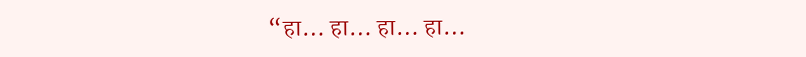“हा… हा… हा… हा…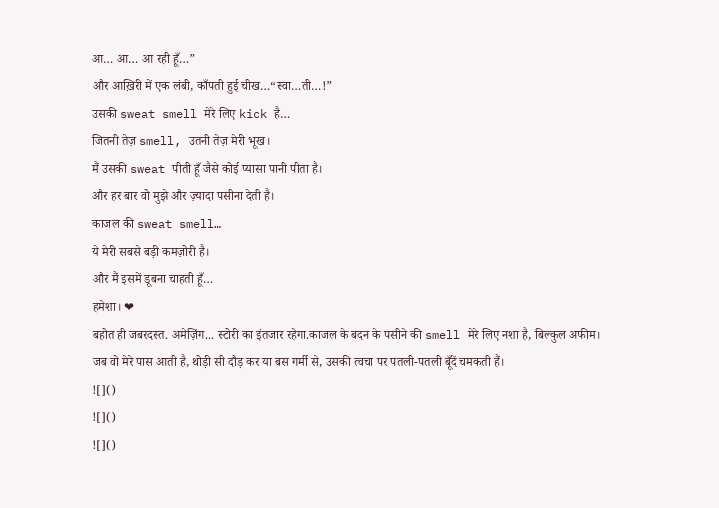आ… आ… आ रही हूँ…”
और आख़िरी में एक लंबी, काँपती हुई चीख…“स्वा…ती…!”
उसकी sweat smell मेरे लिए kick है…
जितनी तेज़ smell, उतनी तेज़ मेरी भूख।
मैं उसकी sweat पीती हूँ जैसे कोई प्यासा पानी पीता है।
और हर बार वो मुझे और ज़्यादा पसीना देती है।
काजल की sweat smell…
ये मेरी सबसे बड़ी कमज़ोरी है।
और मैं इसमें डूबना चाहती हूँ…
हमेशा। ❤
बहोत ही जबरदस्त. अमेज़िंग... स्टोरी का इंतजार रहेगा.काजल के बदन के पसीने की smell मेरे लिए नशा है, बिल्कुल अफीम।
जब वो मेरे पास आती है, थोड़ी सी दौड़ कर या बस गर्मी से, उसकी त्वचा पर पतली-पतली बूँदें चमकती हैं।
![]()
![]()
![]()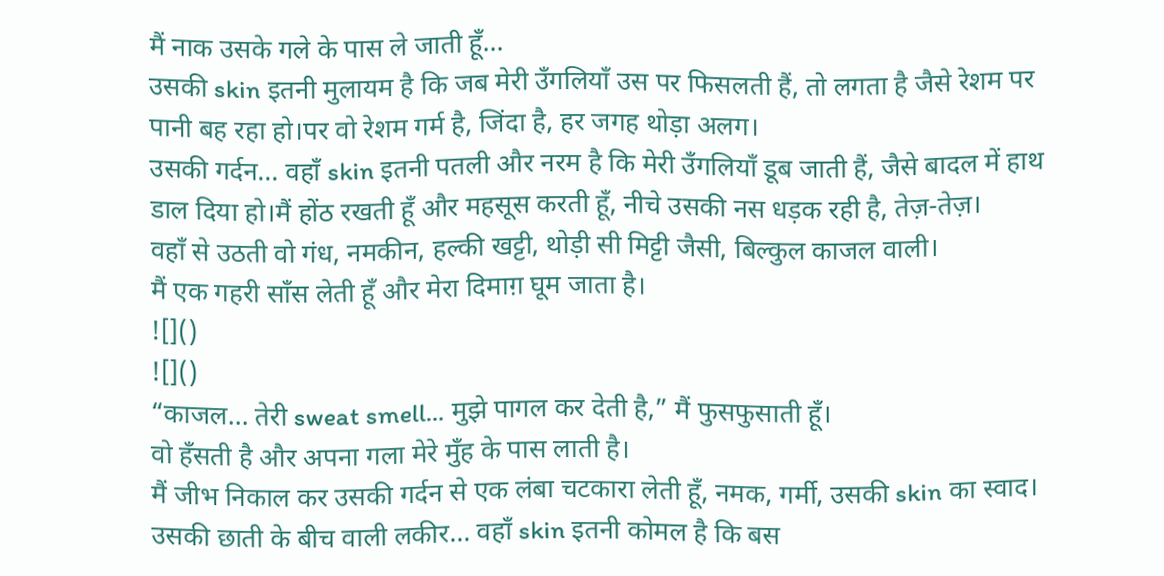मैं नाक उसके गले के पास ले जाती हूँ…
उसकी skin इतनी मुलायम है कि जब मेरी उँगलियाँ उस पर फिसलती हैं, तो लगता है जैसे रेशम पर पानी बह रहा हो।पर वो रेशम गर्म है, जिंदा है, हर जगह थोड़ा अलग।
उसकी गर्दन… वहाँ skin इतनी पतली और नरम है कि मेरी उँगलियाँ डूब जाती हैं, जैसे बादल में हाथ डाल दिया हो।मैं होंठ रखती हूँ और महसूस करती हूँ, नीचे उसकी नस धड़क रही है, तेज़-तेज़।
वहाँ से उठती वो गंध, नमकीन, हल्की खट्टी, थोड़ी सी मिट्टी जैसी, बिल्कुल काजल वाली।
मैं एक गहरी साँस लेती हूँ और मेरा दिमाग़ घूम जाता है।
![]()
![]()
“काजल… तेरी sweat smell… मुझे पागल कर देती है,” मैं फुसफुसाती हूँ।
वो हँसती है और अपना गला मेरे मुँह के पास लाती है।
मैं जीभ निकाल कर उसकी गर्दन से एक लंबा चटकारा लेती हूँ, नमक, गर्मी, उसकी skin का स्वाद।
उसकी छाती के बीच वाली लकीर… वहाँ skin इतनी कोमल है कि बस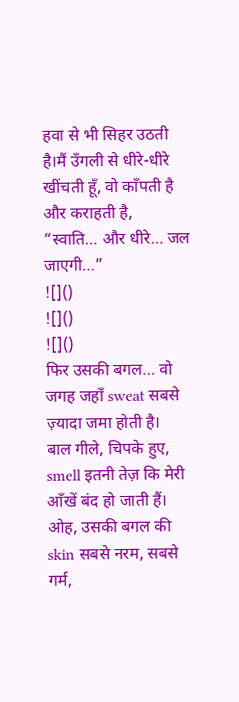हवा से भी सिहर उठती है।मैं उँगली से धीरे-धीरे खींचती हूँ, वो काँपती है और कराहती है,
“स्वाति… और धीरे… जल जाएगी…”
![]()
![]()
![]()
फिर उसकी बगल… वो जगह जहाँ sweat सबसे ज़्यादा जमा होती है।
बाल गीले, चिपके हुए, smell इतनी तेज़ कि मेरी आँखें बंद हो जाती हैं।
ओह, उसकी बगल की skin सबसे नरम, सबसे गर्म,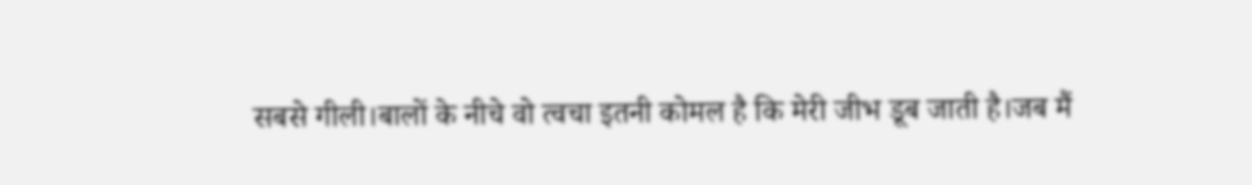सबसे गीली।बालों के नीचे वो त्वचा इतनी कोमल है कि मेरी जीभ डूब जाती है।जब मैं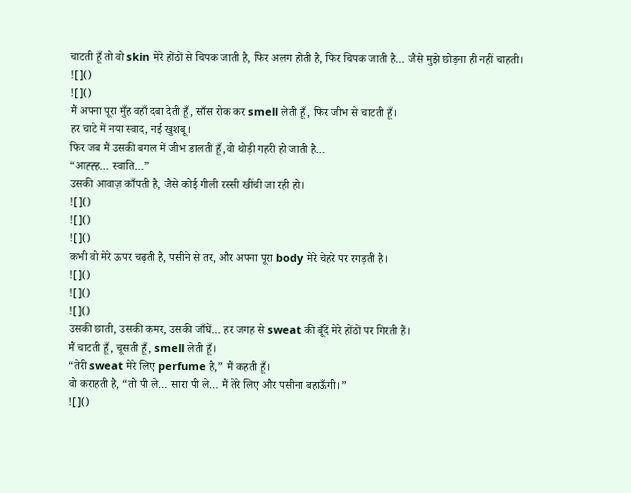चाटती हूँ तो वो skin मेरे होंठों से चिपक जाती है, फिर अलग होती है, फिर चिपक जाती है… जैसे मुझे छोड़ना ही नहीं चाहती।
![]()
![]()
मैं अपना पूरा मुँह वहाँ दबा देती हूँ, साँस रोक कर smell लेती हूँ, फिर जीभ से चाटती हूँ।
हर चाटे में नया स्वाद, नई खुशबू।
फिर जब मैं उसकी बगल में जीभ डालती हूँ,वो थोड़ी गहरी हो जाती है…
“आह्ह्ह… स्वाति…”
उसकी आवाज़ काँपती है, जैसे कोई गीली रस्सी खींची जा रही हो।
![]()
![]()
![]()
कभी वो मेरे ऊपर चढ़ती है, पसीने से तर, और अपना पूरा body मेरे चेहरे पर रगड़ती है।
![]()
![]()
![]()
उसकी छाती, उसकी कमर, उसकी जाँघें… हर जगह से sweat की बूँदें मेरे होंठों पर गिरती हैं।
मैं चाटती हूँ, चूसती हूँ, smell लेती हूँ।
“तेरी sweat मेरे लिए perfume है,” मैं कहती हूँ।
वो कराहती है, “तो पी ले… सारा पी ले… मैं तेरे लिए और पसीना बहाऊँगी।”
![]()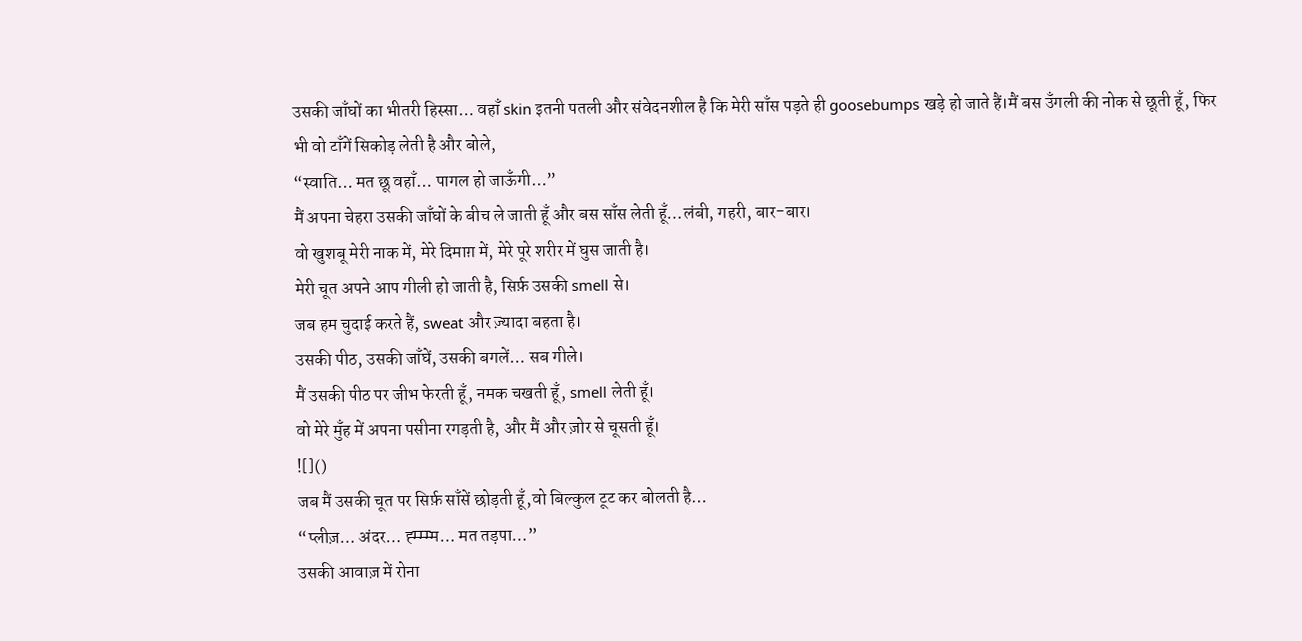उसकी जाँघों का भीतरी हिस्सा… वहाँ skin इतनी पतली और संवेदनशील है कि मेरी साँस पड़ते ही goosebumps खड़े हो जाते हैं।मैं बस उँगली की नोक से छूती हूँ, फिर भी वो टाँगें सिकोड़ लेती है और बोले,
“स्वाति… मत छू वहाँ… पागल हो जाऊँगी…”
मैं अपना चेहरा उसकी जाँघों के बीच ले जाती हूँ और बस साँस लेती हूँ…लंबी, गहरी, बार-बार।
वो खुशबू मेरी नाक में, मेरे दिमाग़ में, मेरे पूरे शरीर में घुस जाती है।
मेरी चूत अपने आप गीली हो जाती है, सिर्फ़ उसकी smell से।
जब हम चुदाई करते हैं, sweat और ज़्यादा बहता है।
उसकी पीठ, उसकी जाँघें, उसकी बगलें… सब गीले।
मैं उसकी पीठ पर जीभ फेरती हूँ, नमक चखती हूँ, smell लेती हूँ।
वो मेरे मुँह में अपना पसीना रगड़ती है, और मैं और ज़ोर से चूसती हूँ।
![]()
जब मैं उसकी चूत पर सिर्फ़ साँसें छोड़ती हूँ,वो बिल्कुल टूट कर बोलती है…
“प्लीज़… अंदर… ह्म्म्म्म… मत तड़पा…”
उसकी आवाज़ में रोना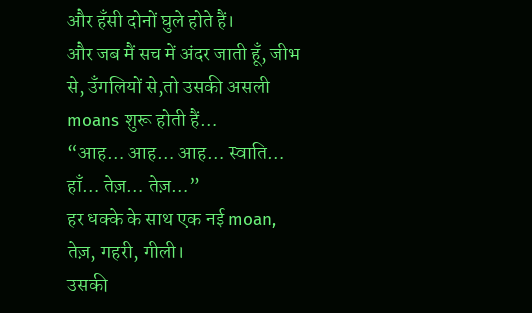और हँसी दोनों घुले होते हैं।
और जब मैं सच में अंदर जाती हूँ, जीभ से, उँगलियों से,तो उसकी असली moans शुरू होती हैं…
“आह… आह… आह… स्वाति… हाँ… तेज़… तेज़…”
हर धक्के के साथ एक नई moan, तेज़, गहरी, गीली।
उसकी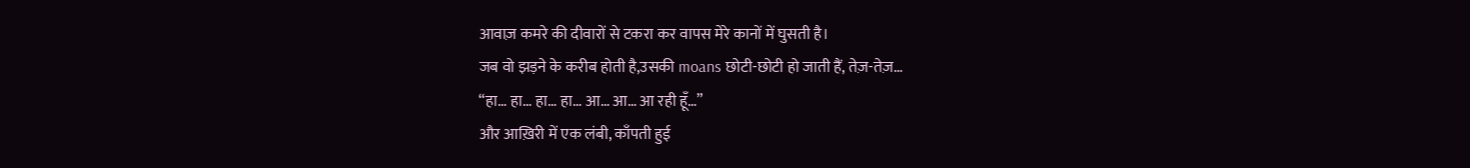आवाज़ कमरे की दीवारों से टकरा कर वापस मेरे कानों में घुसती है।
जब वो झड़ने के करीब होती है,उसकी moans छोटी-छोटी हो जाती हैं, तेज़-तेज़…
“हा… हा… हा… हा… आ… आ… आ रही हूँ…”
और आख़िरी में एक लंबी, काँपती हुई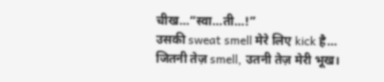चीख…“स्वा…ती…!”
उसकी sweat smell मेरे लिए kick है…
जितनी तेज़ smell, उतनी तेज़ मेरी भूख।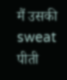मैं उसकी sweat पीती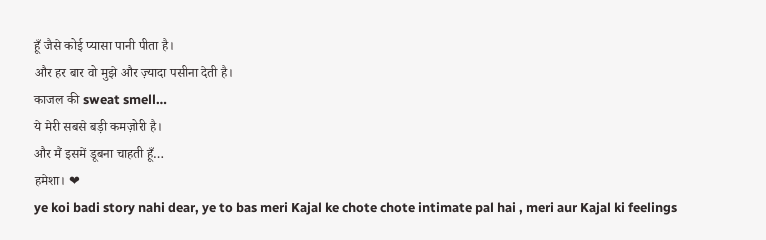हूँ जैसे कोई प्यासा पानी पीता है।
और हर बार वो मुझे और ज़्यादा पसीना देती है।
काजल की sweat smell…
ये मेरी सबसे बड़ी कमज़ोरी है।
और मैं इसमें डूबना चाहती हूँ…
हमेशा। ❤
ye koi badi story nahi dear, ye to bas meri Kajal ke chote chote intimate pal hai , meri aur Kajal ki feelings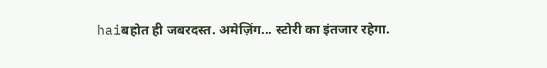haiबहोत ही जबरदस्त. अमेज़िंग... स्टोरी का इंतजार रहेगा.